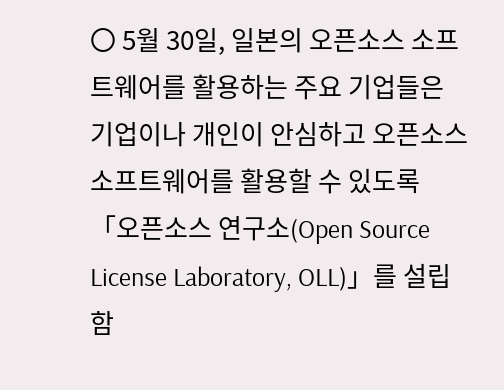〇 5월 30일, 일본의 오픈소스 소프트웨어를 활용하는 주요 기업들은 기업이나 개인이 안심하고 오픈소스 소프트웨어를 활용할 수 있도록 「오픈소스 연구소(Open Source License Laboratory, OLL)」를 설립함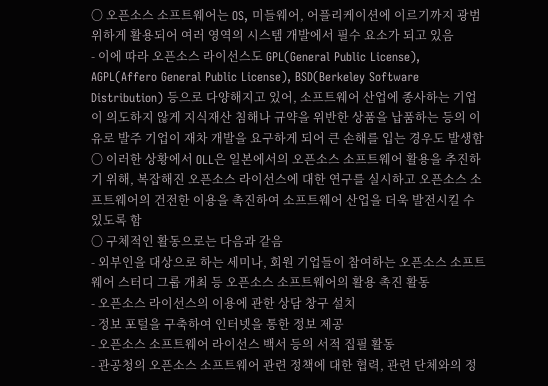〇 오픈소스 소프트웨어는 OS, 미들웨어, 어플리케이션에 이르기까지 광범위하게 활용되어 여러 영역의 시스템 개발에서 필수 요소가 되고 있음
- 이에 따라 오픈소스 라이선스도 GPL(General Public License), AGPL(Affero General Public License), BSD(Berkeley Software Distribution) 등으로 다양해지고 있어, 소프트웨어 산업에 종사하는 기업이 의도하지 않게 지식재산 침해나 규약을 위반한 상품을 납품하는 등의 이유로 발주 기업이 재차 개발을 요구하게 되어 큰 손해를 입는 경우도 발생함
〇 이러한 상황에서 OLL은 일본에서의 오픈소스 소프트웨어 활용을 추진하기 위해, 복잡해진 오픈소스 라이선스에 대한 연구를 실시하고 오픈소스 소프트웨어의 건전한 이용을 촉진하여 소프트웨어 산업을 더욱 발전시킬 수 있도록 함
〇 구체적인 활동으로는 다음과 같음
- 외부인을 대상으로 하는 세미나, 회원 기업들이 참여하는 오픈소스 소프트웨어 스터디 그룹 개최 등 오픈소스 소프트웨어의 활용 촉진 활동
- 오픈소스 라이선스의 이용에 관한 상담 창구 설치
- 정보 포털을 구축하여 인터넷을 통한 정보 제공
- 오픈소스 소프트웨어 라이선스 백서 등의 서적 집필 활동
- 관공청의 오픈소스 소프트웨어 관련 정책에 대한 협력, 관련 단체와의 정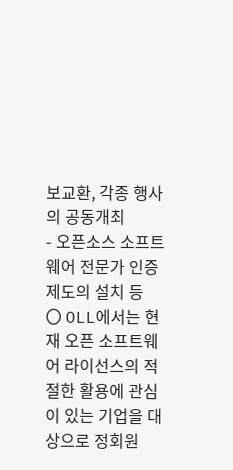보교환, 각종 행사의 공동개최
- 오픈소스 소프트웨어 전문가 인증 제도의 설치 등
〇 OLL에서는 현재 오픈 소프트웨어 라이선스의 적절한 활용에 관심이 있는 기업을 대상으로 정회원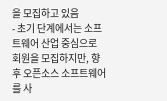을 모집하고 있음
- 초기 단계에서는 소프트웨어 산업 중심으로 회원을 모집하지만, 향후 오픈소스 소프트웨어를 사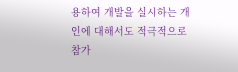용하여 개발을 실시하는 개인에 대해서도 적극적으로 참가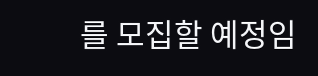를 모집할 예정임